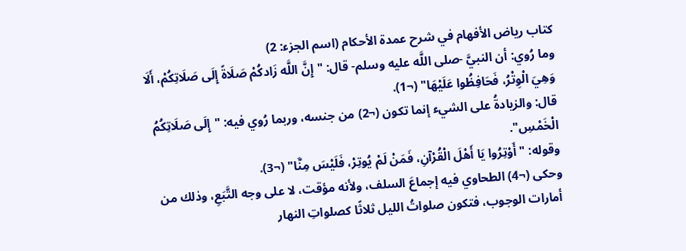كتاب رياض الأفهام في شرح عمدة الأحكام (اسم الجزء: 2)
وما رُوي: أن النبيَّ -صلى اللَّه عليه وسلم- قال: "إِنَّ اللَّه زَادكُمْ صَلَاةً إِلَى صَلَاتِكُمْ، أَلَا وَهِيَ الْوِتْرُ، فَحَافِظُوا عَلَيْهَا" (¬1).
قال: والزيادةُ على الشيء إنما تكون (¬2) من جنسه، وربما رُوي فيه: "إِلَى صَلَاتِكُمُ الْخَمْسِ".
وقوله: "أَوْتِرُوا يَا أَهْلَ الْقُرْآنِ، فَمَنْ لَمْ يُوتِرْ، فَلَيْسَ مِنَّا" (¬3).
وحكى (¬4) الطحاوي فيه إجماعَ السلف، ولأنه مؤقت، لا على وجه التَّبَعِ، وذلك من أمارات الوجوب، فتكون صلواتُ الليل ثلاثًا كصلواتِ النهار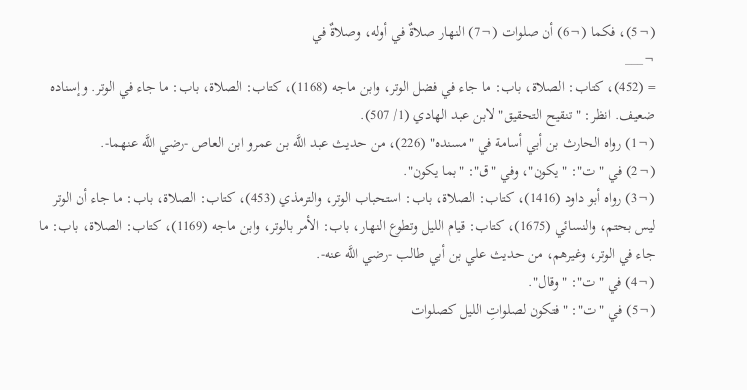(¬5)، فكما (¬6) أن صلوات (¬7) النهار صلاةٌ في أوله، وصلاةٌ في
¬___
= (452)، كتاب: الصلاة، باب: ما جاء في فضل الوتر، وابن ماجه (1168)، كتاب: الصلاة، باب: ما جاء في الوتر. وإسناده ضعيف. انظر: "تنقيح التحقيق" لابن عبد الهادي (1/ 507).
(¬1) رواه الحارث بن أبي أسامة في "مسنده" (226)، من حديث عبد اللَّه بن عمرو ابن العاص -رضي اللَّه عنهما-.
(¬2) في "ت": "يكون"، وفي "ق": "بما يكون".
(¬3) رواه أبو داود (1416)، كتاب: الصلاة، باب: استحباب الوتر، والترمذي (453)، كتاب: الصلاة، باب: ما جاء أن الوتر ليس بحتم، والنسائي (1675)، كتاب: قيام الليل وتطوع النهار، باب: الأمر بالوتر، وابن ماجه (1169)، كتاب: الصلاة، باب: ما جاء في الوتر، وغيرهم، من حديث علي بن أبي طالب -رضي اللَّه عنه-.
(¬4) في "ت": "وقال".
(¬5) في "ت": "فتكون لصلواتِ الليل كصلوات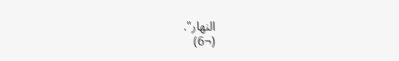النهار".
(¬6)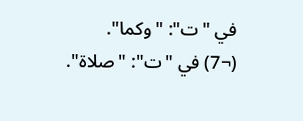في "ت": "وكما".
(¬7) في "ت": "صلاة".